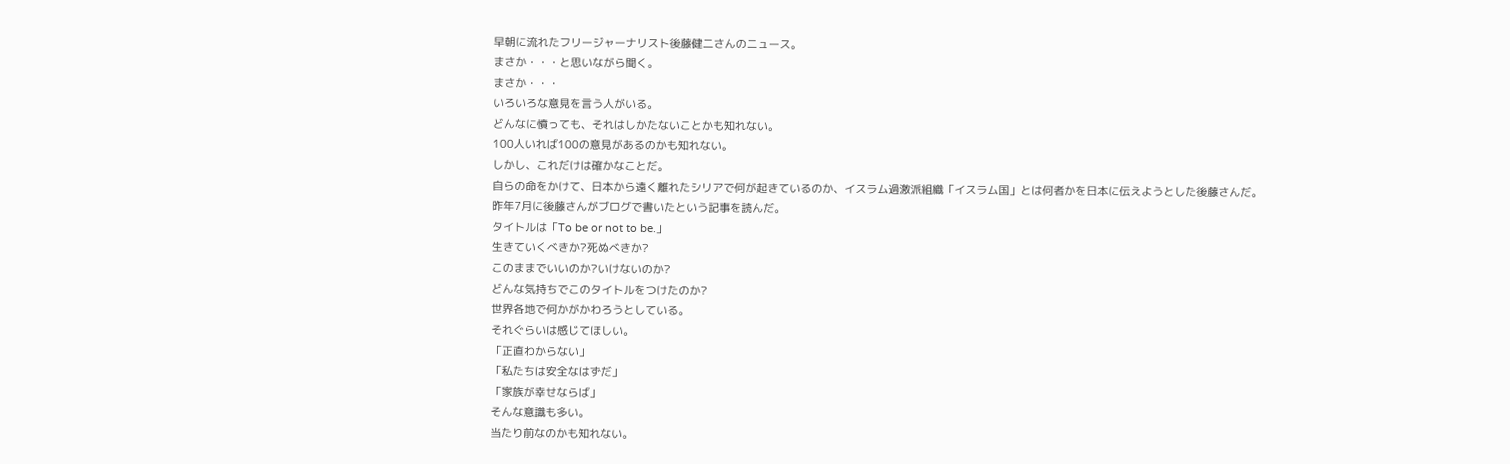早朝に流れたフリージャーナリスト後藤健二さんのニュース。
まさか・・・と思いながら聞く。
まさか・・・
いろいろな意見を言う人がいる。
どんなに憤っても、それはしかたないことかも知れない。
100人いれば100の意見があるのかも知れない。
しかし、これだけは確かなことだ。
自らの命をかけて、日本から遠く離れたシリアで何が起きているのか、イスラム過激派組織「イスラム国」とは何者かを日本に伝えようとした後藤さんだ。
昨年7月に後藤さんがブログで書いたという記事を読んだ。
タイトルは「To be or not to be.」
生きていくべきか?死ぬべきか?
このままでいいのか?いけないのか?
どんな気持ちでこのタイトルをつけたのか?
世界各地で何かがかわろうとしている。
それぐらいは感じてほしい。
「正直わからない」
「私たちは安全なはずだ」
「家族が幸せならば」
そんな意識も多い。
当たり前なのかも知れない。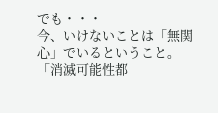でも・・・
今、いけないことは「無関心」でいるということ。
「消滅可能性都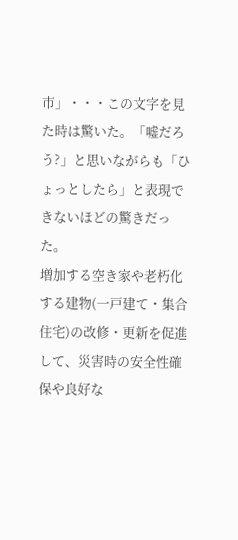市」・・・この文字を見た時は驚いた。「嘘だろう?」と思いながらも「ひょっとしたら」と表現できないほどの驚きだった。
増加する空き家や老朽化する建物(一戸建て・集合住宅)の改修・更新を促進して、災害時の安全性確保や良好な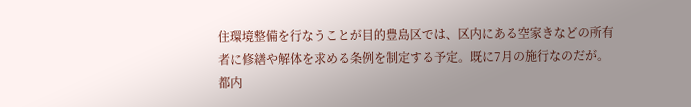住環境整備を行なうことが目的豊島区では、区内にある空家きなどの所有者に修繕や解体を求める条例を制定する予定。既に7月の施行なのだが。都内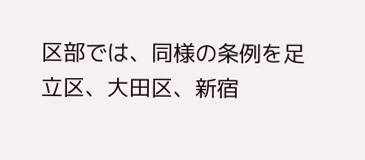区部では、同様の条例を足立区、大田区、新宿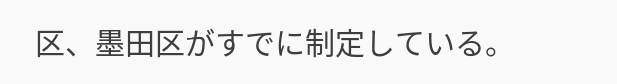区、墨田区がすでに制定している。